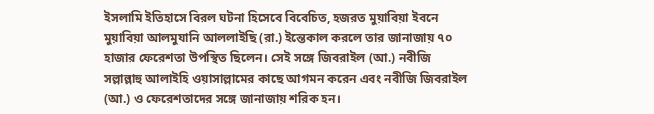ইসলামি ইতিহাসে বিরল ঘটনা হিসেবে বিবেচিত, হজরত মুয়াবিয়া ইবনে মুয়াবিয়া আলমুযানি আললাইছি (রা.) ইন্তেকাল করলে তার জানাজায় ৭০ হাজার ফেরেশতা উপস্থিত ছিলেন। সেই সঙ্গে জিবরাইল (আ.) নবীজি সল্লাল্লাহু আলাইহি ওয়াসাল্লামের কাছে আগমন করেন এবং নবীজি জিবরাইল (আ.) ও ফেরেশতাদের সঙ্গে জানাজায় শরিক হন।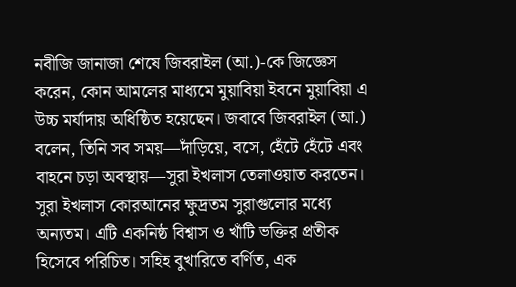নবীজি জানাজা শেষে জিবরাইল (আ.)-কে জিজ্ঞেস করেন, কোন আমলের মাধ্যমে মুয়াবিয়া ইবনে মুয়াবিয়া এ উচ্চ মর্যাদায় অধিষ্ঠিত হয়েছেন। জবাবে জিবরাইল (আ.) বলেন, তিনি সব সময়—দাঁড়িয়ে, বসে, হেঁটে হেঁটে এবং বাহনে চড়া অবস্থায়—সুরা ইখলাস তেলাওয়াত করতেন।
সুরা ইখলাস কোরআনের ক্ষুদ্রতম সুরাগুলোর মধ্যে অন্যতম। এটি একনিষ্ঠ বিশ্বাস ও খাঁটি ভক্তির প্রতীক হিসেবে পরিচিত। সহিহ বুখারিতে বর্ণিত, এক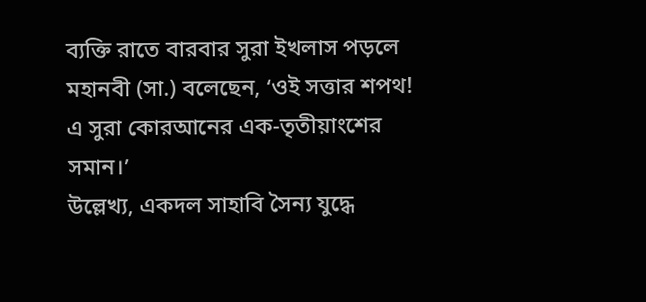ব্যক্তি রাতে বারবার সুরা ইখলাস পড়লে মহানবী (সা.) বলেছেন, ‘ওই সত্তার শপথ! এ সুরা কোরআনের এক-তৃতীয়াংশের সমান।’
উল্লেখ্য, একদল সাহাবি সৈন্য যুদ্ধে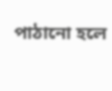পাঠানো হলে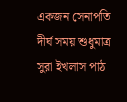একজন সেনাপতি দীর্ঘ সময় শুধুমাত্র সুরা ইখলাস পাঠ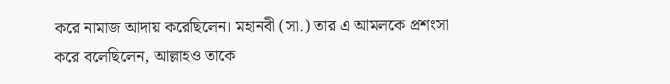করে নামাজ আদায় করেছিলেন। মহানবী (সা.) তার এ আমলকে প্রশংসা করে বলেছিলেন, আল্লাহও তাকে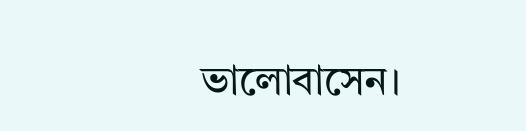ভালোবাসেন।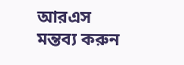আরএস
মন্তব্য করুন